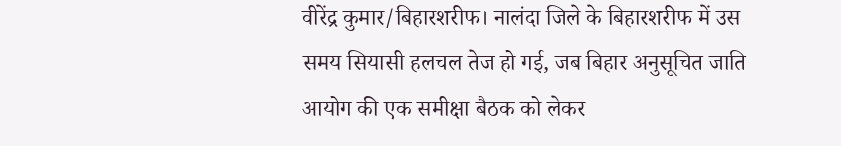वीरेंद्र कुमार/बिहारशरीफ। नालंदा जिले के बिहारशरीफ में उस समय सियासी हलचल तेज हो गई, जब बिहार अनुसूचित जाति आयोग की एक समीक्षा बैठक को लेकर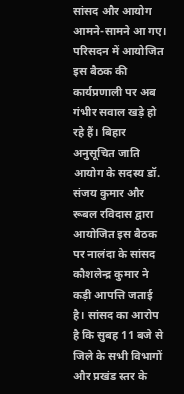सांसद और आयोग आमने-सामने आ गए। परिसदन में आयोजित इस बैठक की कार्यप्रणाली पर अब गंभीर सवाल खड़े हो रहे हैं। बिहार अनुसूचित जाति आयोग के सदस्य डॉ. संजय कुमार और रूबल रविदास द्वारा आयोजित इस बैठक पर नालंदा के सांसद कौशलेन्द्र कुमार ने कड़ी आपत्ति जताई है। सांसद का आरोप है कि सुबह 11 बजे से जिले के सभी विभागों और प्रखंड स्तर के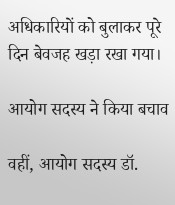अधिकारियों को बुलाकर पूरे दिन बेवजह खड़ा रखा गया।

आयोग सदस्य ने किया बचाव

वहीं, आयोग सदस्य डॉ.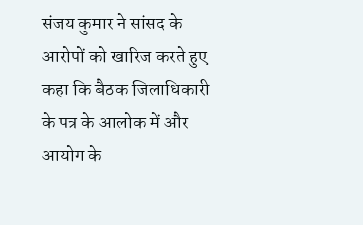संजय कुमार ने सांसद के आरोपों को खारिज करते हुए कहा कि बैठक जिलाधिकारी के पत्र के आलोक में और आयोग के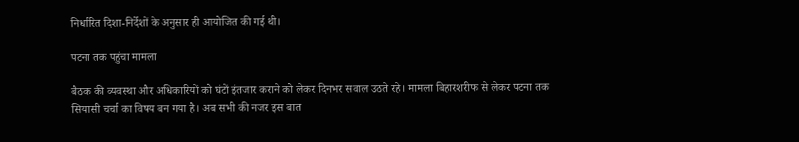निर्धारित दिशा-निर्देशों के अनुसार ही आयोजित की गई थी।

पटना तक पहुंचा मामला

बैठक की व्यवस्था और अधिकारियों को घंटों इंतजार कराने को लेकर दिनभर सवाल उठते रहे। मामला बिहारशरीफ से लेकर पटना तक सियासी चर्चा का विषय बन गया है। अब सभी की नजर इस बात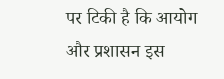पर टिकी है कि आयोग और प्रशासन इस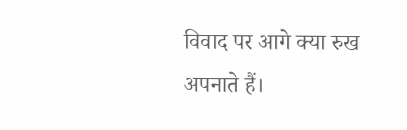विवाद पर आगे क्या रुख अपनाते हैं।